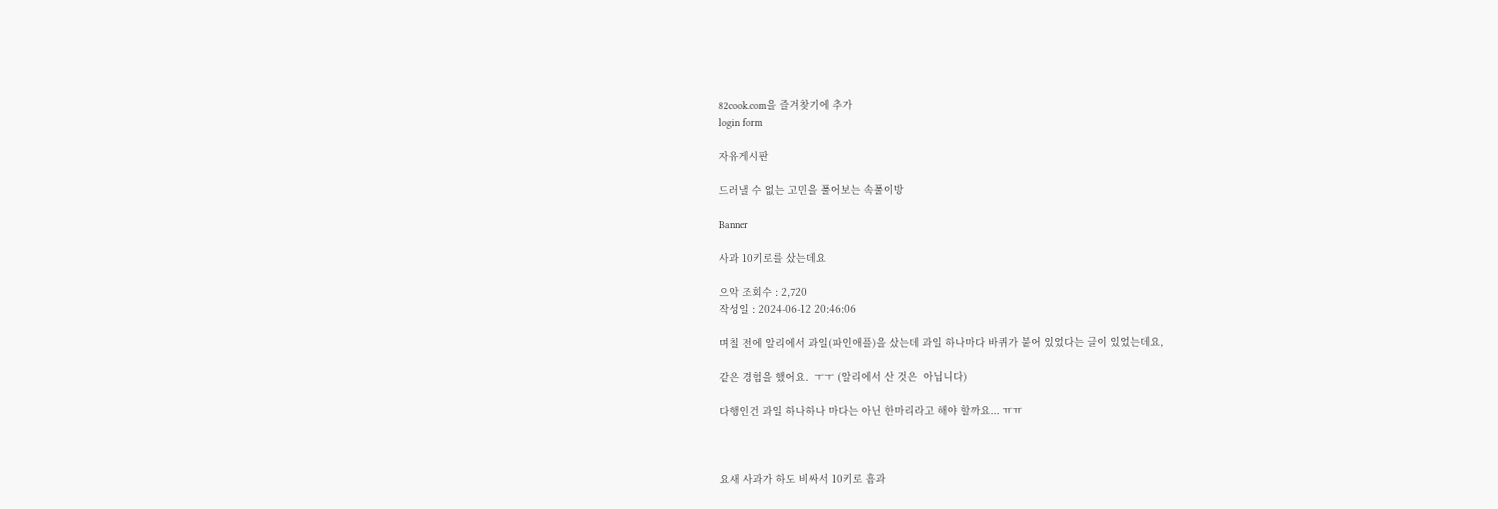82cook.com을 즐겨찾기에 추가
login form

자유게시판

드러낼 수 없는 고민을 풀어보는 속풀이방

Banner

사과 10키로를 샀는데요

으악 조회수 : 2,720
작성일 : 2024-06-12 20:46:06

며칠 전에 알리에서 과일(파인애플)을 샀는데 과일 하나마다 바퀴가 붙어 있었다는 글이 있었는데요,

같은 경험을 했어요.  ㅜㅜ (알리에서 산 것은  아닙니다)

다행인건 과일 하나하나 마다는 아닌 한마리라고 해야 할까요... ㅠㅠ



요새 사과가 하도 비싸서 10키로 흠과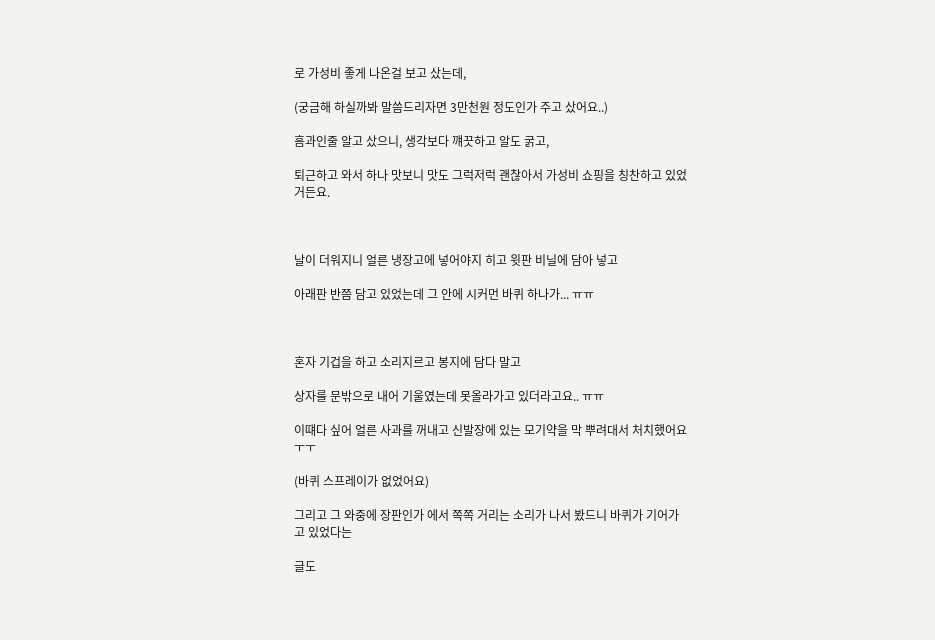로 가성비 좋게 나온걸 보고 샀는데,

(궁금해 하실까봐 말씀드리자면 3만천원 정도인가 주고 샀어요..)

흠과인줄 알고 샀으니, 생각보다 꺠끗하고 알도 굵고,

퇴근하고 와서 하나 맛보니 맛도 그럭저럭 괜찮아서 가성비 쇼핑을 칭찬하고 있었거든요.



날이 더워지니 얼른 냉장고에 넣어야지 히고 윗판 비닐에 담아 넣고

아래판 반쯤 담고 있었는데 그 안에 시커먼 바퀴 하나가... ㅠㅠ



혼자 기겁을 하고 소리지르고 봉지에 담다 말고

상자를 문밖으로 내어 기울였는데 못올라가고 있더라고요.. ㅠㅠ

이떄다 싶어 얼른 사과를 꺼내고 신발장에 있는 모기약을 막 뿌려대서 처치했어요 ㅜㅜ

(바퀴 스프레이가 없었어요)

그리고 그 와중에 장판인가 에서 쪽쪽 거리는 소리가 나서 봤드니 바퀴가 기어가고 있었다는

글도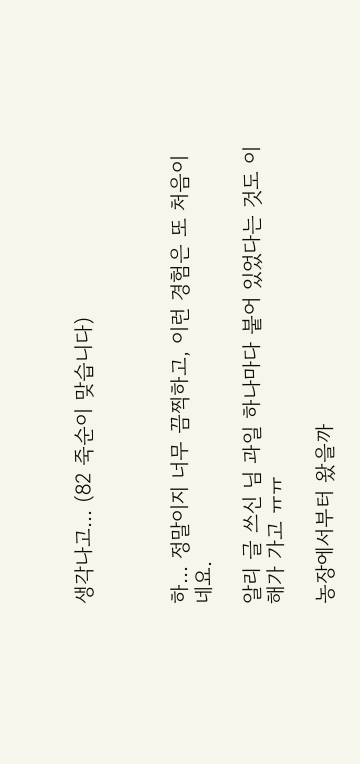생각나고... (82 죽순이 맞습니다)



하... 정말이지 너무 끔찍하고, 이런 경험은 또 처음이네요.

알리 글 쓰신 님 과일 하나마다 붙어 있었다는 것도 이해가 가고 ㅠㅠ

농장에서부터 왔을까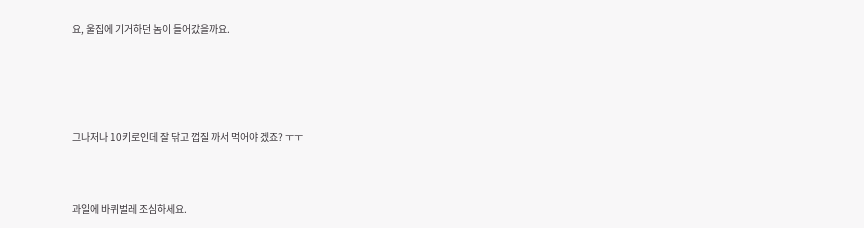요, 울집에 기거하던 놈이 들어갔을까요.





그나저나 10키로인데 잘 닦고 껍질 까서 먹어야 겠죠? ㅜㅜ



과일에 바퀴벌레 조심하세요.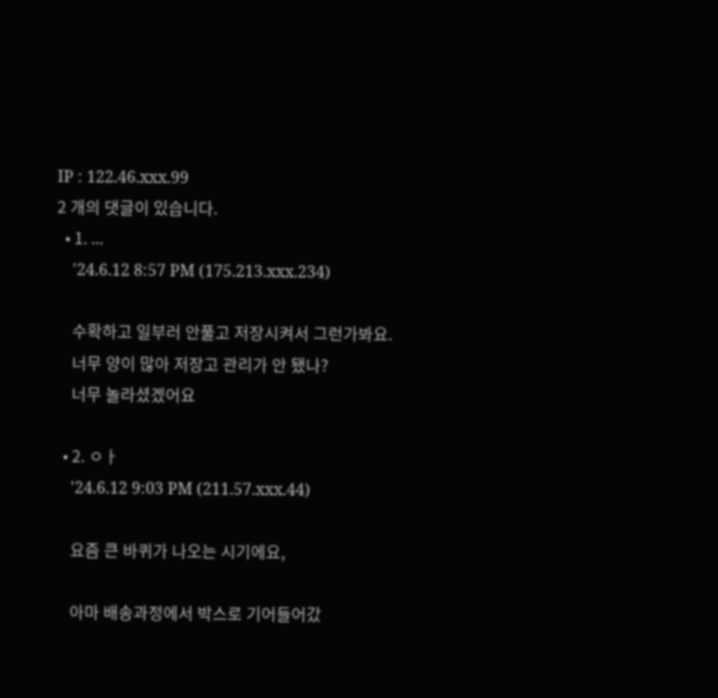IP : 122.46.xxx.99
2 개의 댓글이 있습니다.
  • 1. ...
    '24.6.12 8:57 PM (175.213.xxx.234)

    수확하고 일부러 안풀고 저장시켜서 그런가봐요.
    너무 양이 많아 저장고 관리가 안 됐나?
    너무 놀라셨겠어요

  • 2. ㅇㅏ
    '24.6.12 9:03 PM (211.57.xxx.44)

    요즘 큰 바퀴가 나오는 시기에요,

    아마 배송과정에서 박스로 기어들어갔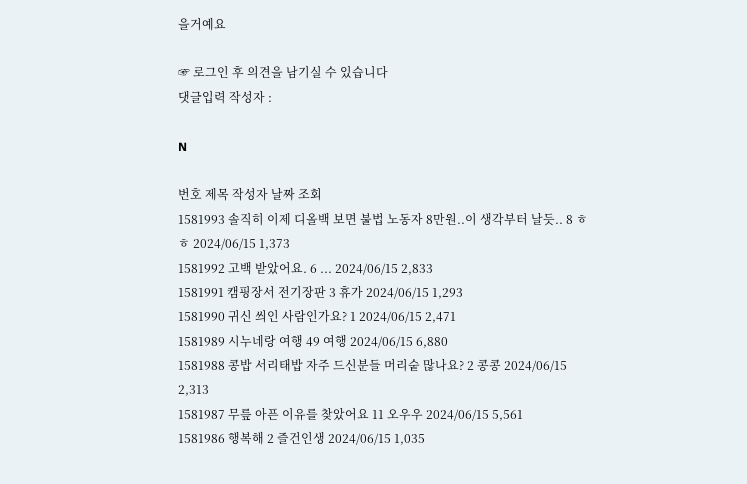을거예요

☞ 로그인 후 의견을 남기실 수 있습니다
댓글입력 작성자 :

N

번호 제목 작성자 날짜 조회
1581993 솔직히 이제 디올백 보면 불법 노동자 8만원..이 생각부터 날듯.. 8 ㅎㅎ 2024/06/15 1,373
1581992 고백 받았어요. 6 ... 2024/06/15 2,833
1581991 캠핑장서 전기장판 3 휴가 2024/06/15 1,293
1581990 귀신 씌인 사람인가요? 1 2024/06/15 2,471
1581989 시누네랑 여행 49 여행 2024/06/15 6,880
1581988 콩밥 서리태밥 자주 드신분들 머리숱 많나요? 2 콩콩 2024/06/15 2,313
1581987 무릎 아픈 이유를 찾았어요 11 오우우 2024/06/15 5,561
1581986 행복해 2 즐건인생 2024/06/15 1,035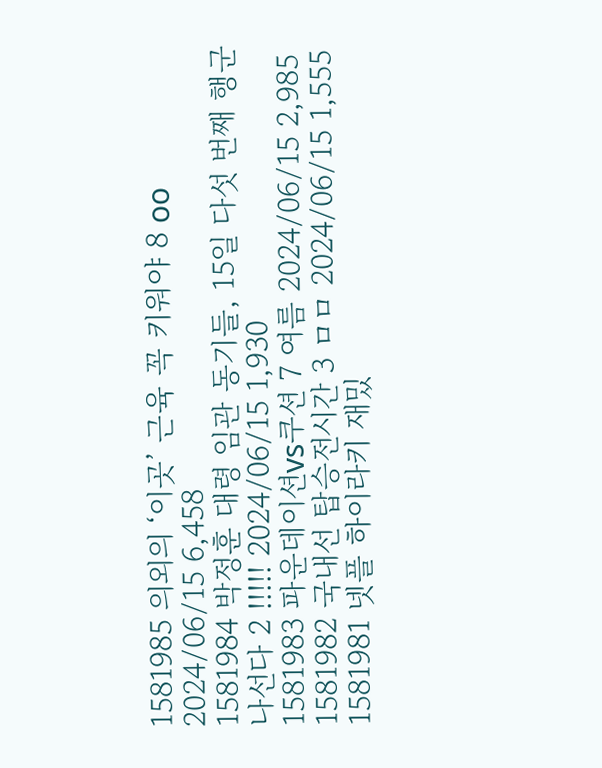1581985 의외의 ‘이곳’ 근육 꼭 키워야 8 oo 2024/06/15 6,458
1581984 박정훈 대령 임관 동기들, 15일 다섯 번째 행군 나선다 2 !!!!! 2024/06/15 1,930
1581983 파운데이션vs쿠션 7 여름 2024/06/15 2,985
1581982 국내선 탑승전시간 3 ㅁㅁ 2024/06/15 1,555
1581981 넷플 하이라키 재밌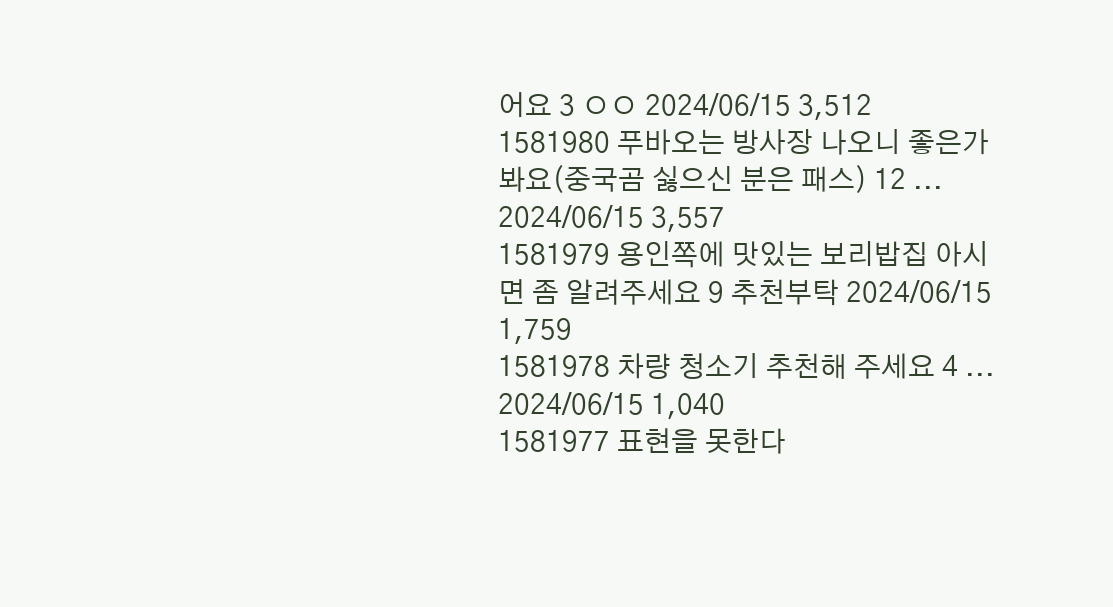어요 3 ㅇㅇ 2024/06/15 3,512
1581980 푸바오는 방사장 나오니 좋은가봐요(중국곰 싫으신 분은 패스) 12 ... 2024/06/15 3,557
1581979 용인쪽에 맛있는 보리밥집 아시면 좀 알려주세요 9 추천부탁 2024/06/15 1,759
1581978 차량 청소기 추천해 주세요 4 ... 2024/06/15 1,040
1581977 표현을 못한다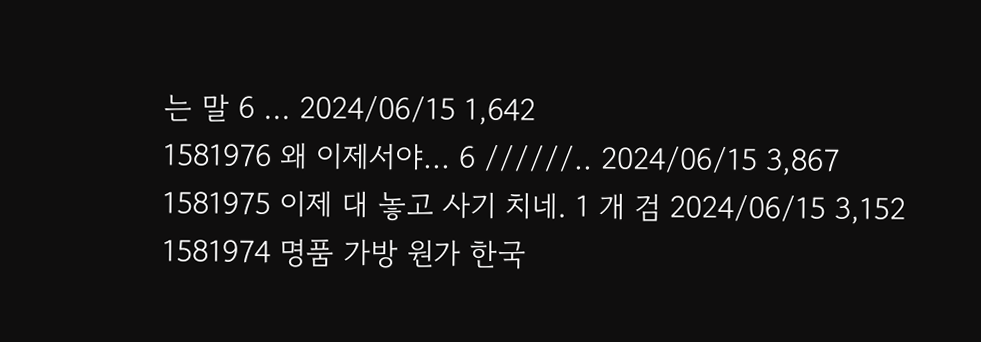는 말 6 ... 2024/06/15 1,642
1581976 왜 이제서야... 6 //////.. 2024/06/15 3,867
1581975 이제 대 놓고 사기 치네. 1 개 검 2024/06/15 3,152
1581974 명품 가방 원가 한국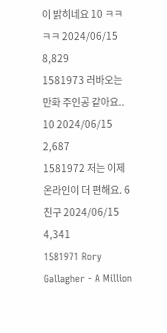이 밝히네요 10 ㅋㅋㅋㅋ 2024/06/15 8,829
1581973 러바오는 만화 주인공 같아요.. 10 2024/06/15 2,687
1581972 저는 이제 온라인이 더 편해요. 6 친구 2024/06/15 4,341
1581971 Rory Gallagher - A Million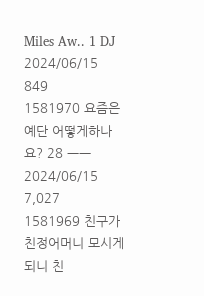Miles Aw.. 1 DJ 2024/06/15 849
1581970 요즘은 예단 어떻게하나요? 28 ㅡㅡ 2024/06/15 7,027
1581969 친구가 친정어머니 모시게 되니 친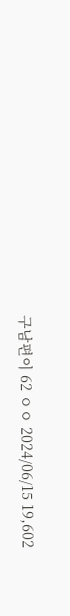구남편이 62 ㅇㅇ 2024/06/15 19,602